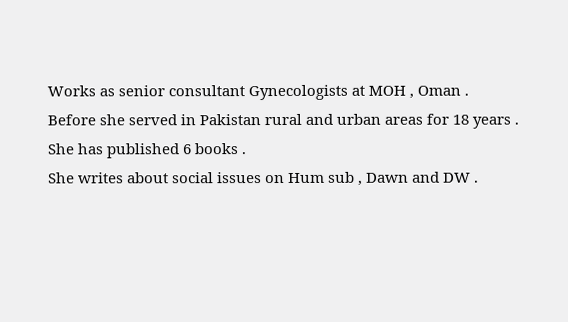Works as senior consultant Gynecologists at MOH , Oman .
Before she served in Pakistan rural and urban areas for 18 years .
She has published 6 books .
She writes about social issues on Hum sub , Dawn and DW .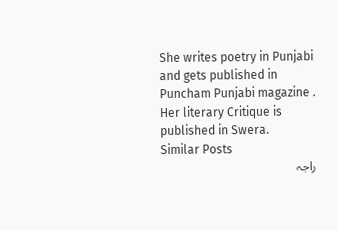She writes poetry in Punjabi and gets published in Puncham Punjabi magazine .
Her literary Critique is published in Swera.
Similar Posts
راجہ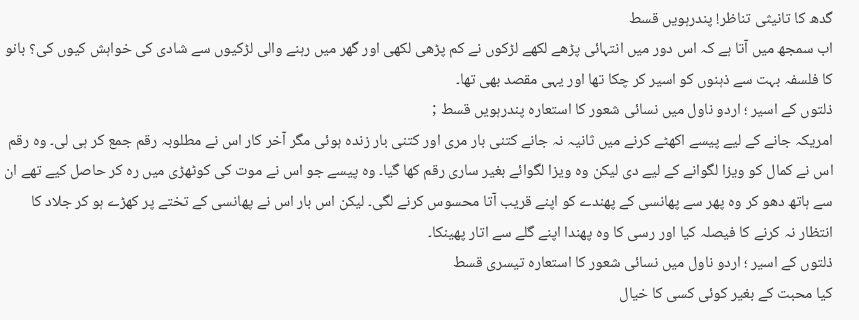گدھ کا تانیثی تناظر! پندرہویں قسط
اب سمجھ میں آتا ہے کہ اس دور میں انتہائی پڑھے لکھے لڑکوں نے کم پڑھی لکھی اور گھر میں رہنے والی لڑکیوں سے شادی کی خواہش کیوں کی؟ بانو کا فلسفہ بہت سے ذہنوں کو اسیر کر چکا تھا اور یہی مقصد بھی تھا۔
ذلتوں کے اسیر ؛ اردو ناول میں نسائی شعور کا استعارہ پندرہویں قسط ;
امریکہ جانے کے لیے پیسے اکھٹے کرنے میں ثانیہ نہ جانے کتنی بار مری اور کتنی بار زندہ ہوئی مگر آخر کار اس نے مطلوبہ رقم جمع کر ہی لی۔ وہ رقم اس نے کمال کو ویزا لگوانے کے لیے دی لیکن وہ ویزا لگوائے بغیر ساری رقم کھا گیا۔ وہ پیسے جو اس نے موت کی کوٹھڑی میں رہ کر حاصل کیے تھے ان سے ہاتھ دھو کر وہ پھر سے پھانسی کے پھندے کو اپنے قریب آتا محسوس کرنے لگی۔ لیکن اس بار اس نے پھانسی کے تختے پر کھڑے ہو کر جلاد کا انتظار نہ کرنے کا فیصلہ کیا اور رسی کا وہ پھندا اپنے گلے سے اتار پھینکا۔
ذلتوں کے اسیر ؛ اردو ناول میں نسائی شعور کا استعارہ تیسری قسط
کیا محبت کے بغیر کوئی کسی کا خیال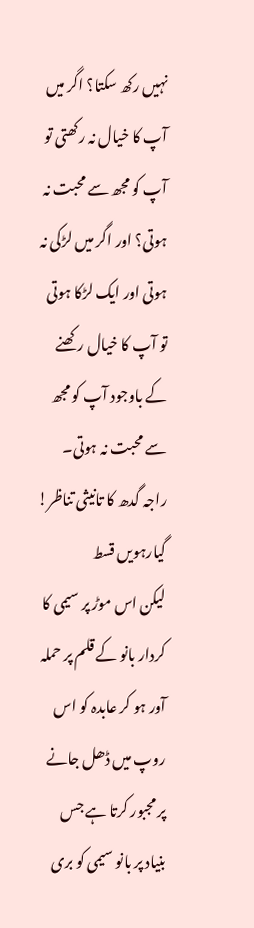نہیں رکھ سکتا؟ اگر میں آپ کا خیال نہ رکھتی تو آپ کو مجھ سے محبت نہ ہوتی؟ اور اگر میں لڑکی نہ ہوتی اور ایک لڑکا ہوتی تو آپ کا خیال رکھنے کے باوجود آپ کو مجھ سے محبت نہ ہوتی۔
راجہ گدھ کا تانیثی تناظر! گیارہویں قسط
لیکن اس موڑ پر سیمی کا کردار بانو کے قلم پر حملہ آور ہو کر عابدہ کو اس روپ میں ڈھل جانے پر مجبور کرتا ہے جس بنیاد پر بانو سیمی کو بری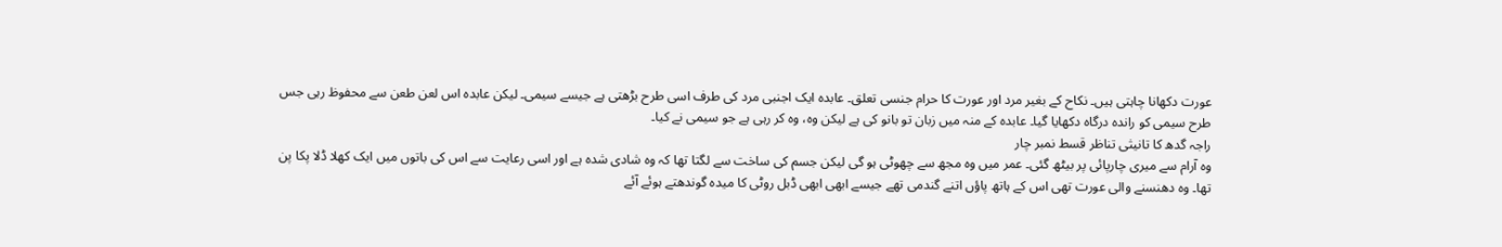عورت دکھانا چاہتی ہیں۔ نکاح کے بغیر مرد اور عورت کا حرام جنسی تعلق۔ عابدہ ایک اجنبی مرد کی طرف اسی طرح بڑھتی ہے جیسے سیمی۔ لیکن عابدہ اس لعن طعن سے محفوظ رہی جس طرح سیمی کو راندہ درگاہ دکھایا گیا۔ عابدہ کے منہ میں زبان تو بانو کی ہے لیکن وہ، وہ کر رہی ہے جو سیمی نے کیا۔
راجہ گدھ کا تانیثی تناظر قسط نمبر چار
وہ آرام سے میری چارپائی پر بیٹھ گئی۔ عمر میں وہ مجھ سے چھوٹی ہو گی لیکن جسم کی ساخت سے لگتا تھا کہ وہ شادی شدہ ہے اور اسی رعایت سے اس کی باتوں میں ایک کھلا ڈلا پکا پن تھا۔ وہ دھنسنے والی عورت تھی اس کے ہاتھ پاؤں اتنے گندمی تھے جیسے ابھی ابھی ڈبل روٹی کا میدہ گوندھتے ہوئے آئے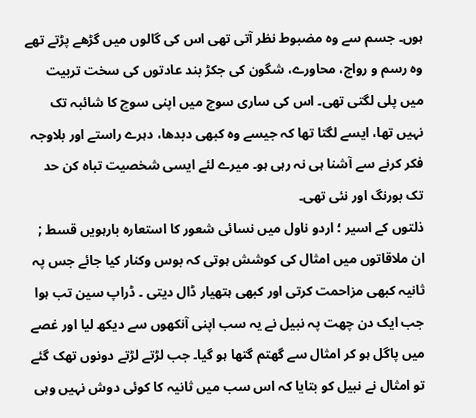ہوں۔ جسم سے وہ مضبوط نظر آتی تھی اس کی گالوں میں گڑھے پڑتے تھے وہ رسم و رواج، محاورے، شگون کی جکڑ بند عادتوں کی سخت تربیت میں پلی لگتی تھی۔ اس کی ساری سوچ میں اپنی سوچ کا شائبہ تک نہیں تھا، ایسے لگتا تھا کہ جیسے وہ کبھی دبدھا، دہرے راستے اور بلاوجہ فکر کرنے سے آشنا ہی نہ رہی ہو۔ میرے لئے ایسی شخصیت تباہ کن حد تک بورنگ اور نئی تھی۔
ذلتوں کے اسیر ؛ اردو ناول میں نسائی شعور کا استعارہ بارہویں قسط ;
ان ملاقاتوں میں امثال کی کوشش ہوتی کہ بوس وکنار کیا جائے جس پہ ثانیہ کبھی مزاحمت کرتی اور کبھی ہتھیار ڈال دیتی ۔ ڈراپ سین تب ہوا جب ایک دن چھت پہ نبیل نے یہ سب اپنی آنکھوں سے دیکھ لیا اور غصے میں پاگل ہو کر امثال سے گھتم گتھا ہو گیا۔ جب لڑتے لڑتے دونوں تھک گئے تو امثال نے نبیل کو بتایا کہ اس سب میں ثانیہ کا کوئی دوش نہیں وہی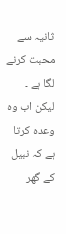ثانیہ سے محبت کرنے لگا ہے ۔ لیکن اب وہ وعدہ کرتا ہے کہ نبیل کے گھر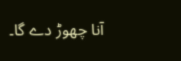آنا چھوڑ دے گا۔